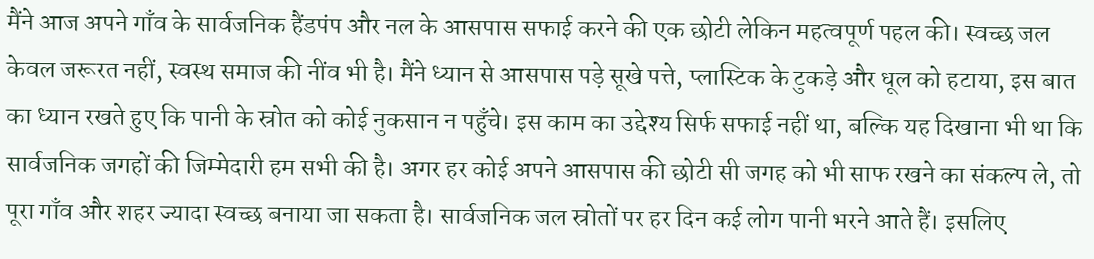मैंने आज अपने गाँव के सार्वजनिक हैंडपंप और नल के आसपास सफाई करने की एक छोटी लेकिन महत्वपूर्ण पहल की। स्वच्छ जल केवल जरूरत नहीं, स्वस्थ समाज की नींव भी है। मैंने ध्यान से आसपास पड़े सूखे पत्ते, प्लास्टिक के टुकड़े और धूल को हटाया, इस बात का ध्यान रखते हुए कि पानी के स्रोत को कोई नुकसान न पहुँचे। इस काम का उद्देश्य सिर्फ सफाई नहीं था, बल्कि यह दिखाना भी था कि सार्वजनिक जगहों की जिम्मेदारी हम सभी की है। अगर हर कोई अपने आसपास की छोटी सी जगह को भी साफ रखने का संकल्प ले, तो पूरा गाँव और शहर ज्यादा स्वच्छ बनाया जा सकता है। सार्वजनिक जल स्रोतों पर हर दिन कई लोग पानी भरने आते हैं। इसलिए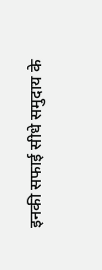इनकी सफाई सीधे समुदाय के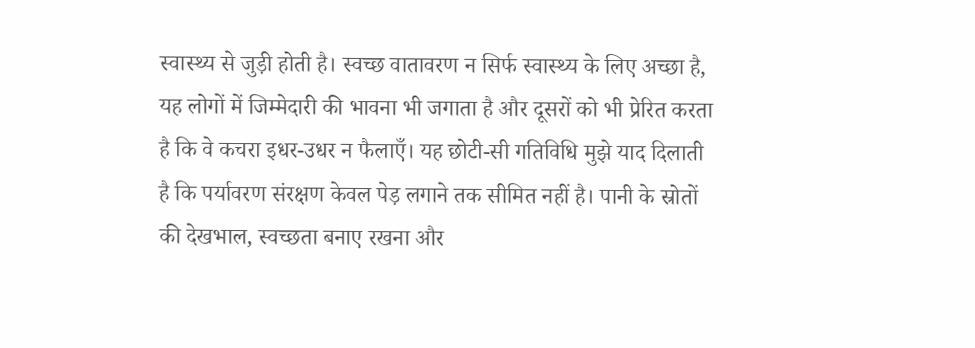स्वास्थ्य से जुड़ी होती है। स्वच्छ वातावरण न सिर्फ स्वास्थ्य के लिए अच्छा है, यह लोगों में जिम्मेदारी की भावना भी जगाता है और दूसरों को भी प्रेरित करता है कि वे कचरा इधर-उधर न फैलाएँ। यह छोटी-सी गतिविधि मुझे याद दिलाती है कि पर्यावरण संरक्षण केवल पेड़ लगाने तक सीमित नहीं है। पानी के स्रोतों की देखभाल, स्वच्छता बनाए रखना और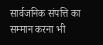सार्वजनिक संपत्ति का सम्मान करना भी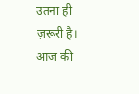उतना ही ज़रूरी है। आज की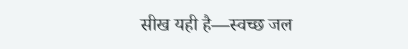सीख यही है—स्वच्छ जल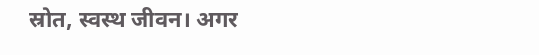स्रोत, स्वस्थ जीवन। अगर